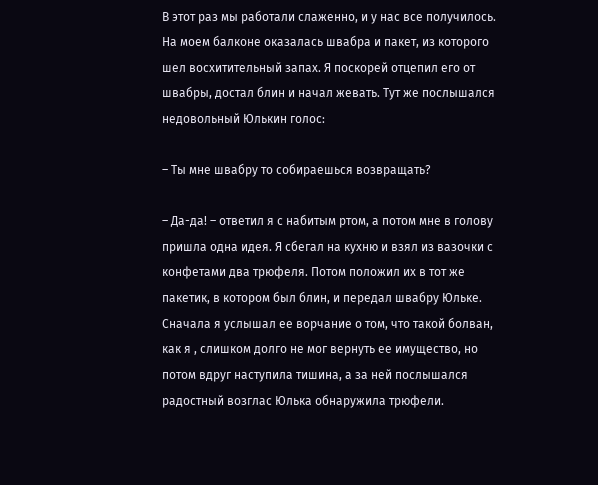В этот раз мы работали слаженно, и у нас все получилось. На моем балконе оказалась швабра и пакет, из которого шел восхитительный запах. Я поскорей отцепил его от швабры, достал блин и начал жевать. Тут же послышался недовольный Юлькин голос:

– Ты мне швабру то собираешься возвращать?

– Да-да! – ответил я с набитым ртом, а потом мне в голову пришла одна идея. Я сбегал на кухню и взял из вазочки с конфетами два трюфеля. Потом положил их в тот же пакетик, в котором был блин, и передал швабру Юльке. Сначала я услышал ее ворчание о том, что такой болван, как я , слишком долго не мог вернуть ее имущество, но потом вдруг наступила тишина, а за ней послышался радостный возглас Юлька обнаружила трюфели.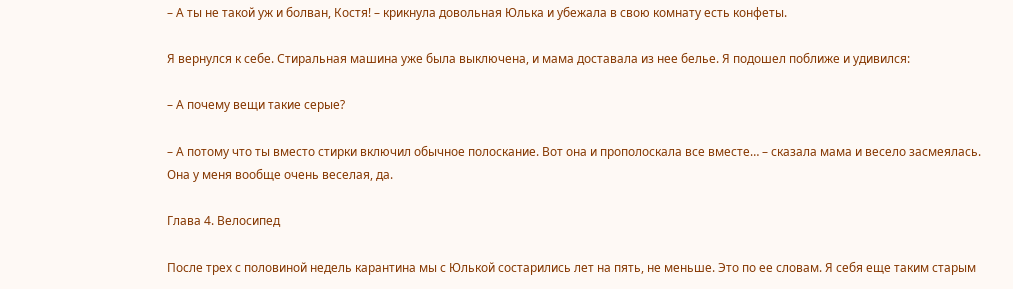– А ты не такой уж и болван, Костя! – крикнула довольная Юлька и убежала в свою комнату есть конфеты.

Я вернулся к себе. Стиральная машина уже была выключена, и мама доставала из нее белье. Я подошел поближе и удивился:

– А почему вещи такие серые?

– А потому что ты вместо стирки включил обычное полоскание. Вот она и прополоскала все вместе… – сказала мама и весело засмеялась. Она у меня вообще очень веселая, да.

Глава 4. Велосипед

После трех с половиной недель карантина мы с Юлькой состарились лет на пять, не меньше. Это по ее словам. Я себя еще таким старым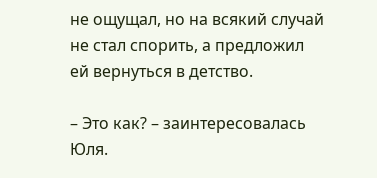не ощущал, но на всякий случай не стал спорить, а предложил ей вернуться в детство.

– Это как? – заинтересовалась Юля.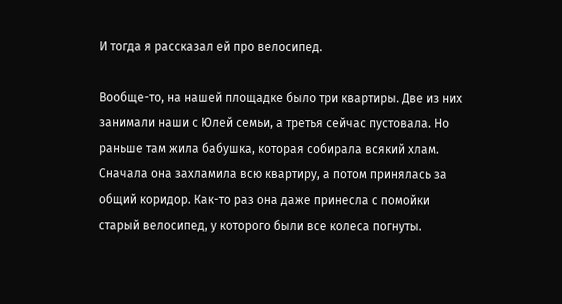И тогда я рассказал ей про велосипед.

Вообще-то, на нашей площадке было три квартиры. Две из них занимали наши с Юлей семьи, а третья сейчас пустовала. Но раньше там жила бабушка, которая собирала всякий хлам. Сначала она захламила всю квартиру, а потом принялась за общий коридор. Как-то раз она даже принесла с помойки старый велосипед, у которого были все колеса погнуты.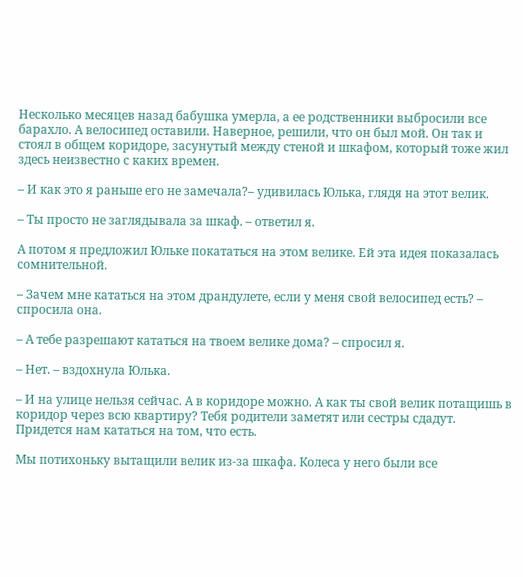Несколько месяцев назад бабушка умерла, а ее родственники выбросили все барахло. А велосипед оставили. Наверное, решили, что он был мой. Он так и стоял в общем коридоре, засунутый между стеной и шкафом, который тоже жил здесь неизвестно с каких времен.

– И как это я раньше его не замечала?– удивилась Юлька, глядя на этот велик.

– Ты просто не заглядывала за шкаф. – ответил я.

А потом я предложил Юльке покататься на этом велике. Ей эта идея показалась сомнительной.

– Зачем мне кататься на этом драндулете, если у меня свой велосипед есть? – спросила она.

– А тебе разрешают кататься на твоем велике дома? – спросил я.

– Нет. – вздохнула Юлька.

– И на улице нельзя сейчас. А в коридоре можно. А как ты свой велик потащишь в коридор через всю квартиру? Тебя родители заметят или сестры сдадут. Придется нам кататься на том, что есть.

Мы потихоньку вытащили велик из-за шкафа. Колеса у него были все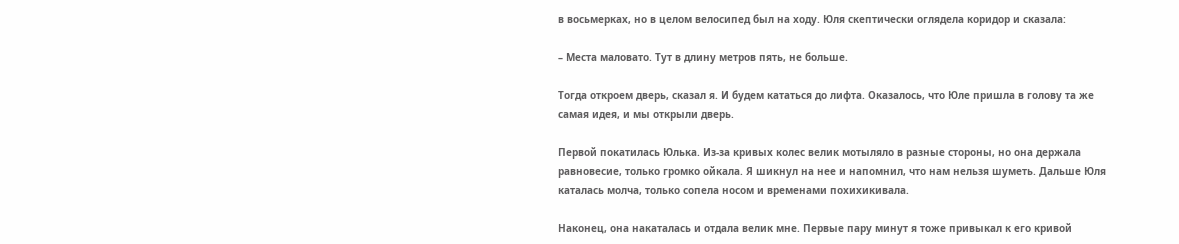в восьмерках, но в целом велосипед был на ходу. Юля скептически оглядела коридор и сказала:

– Места маловато. Тут в длину метров пять, не больше.

Тогда откроем дверь, сказал я. И будем кататься до лифта. Оказалось, что Юле пришла в голову та же самая идея, и мы открыли дверь.

Первой покатилась Юлька. Из-за кривых колес велик мотыляло в разные стороны, но она держала равновесие, только громко ойкала. Я шикнул на нее и напомнил, что нам нельзя шуметь. Дальше Юля каталась молча, только сопела носом и временами похихикивала.

Наконец, она накаталась и отдала велик мне. Первые пару минут я тоже привыкал к его кривой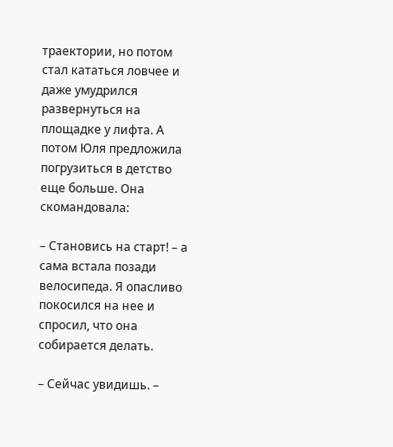траектории, но потом стал кататься ловчее и даже умудрился развернуться на площадке у лифта. А потом Юля предложила погрузиться в детство еще больше. Она скомандовала:

– Становись на старт! – а сама встала позади велосипеда. Я опасливо покосился на нее и спросил, что она собирается делать.

– Сейчас увидишь. –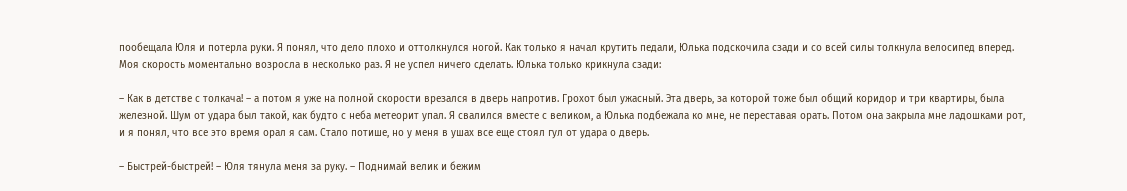пообещала Юля и потерла руки. Я понял, что дело плохо и оттолкнулся ногой. Как только я начал крутить педали, Юлька подскочила сзади и со всей силы толкнула велосипед вперед. Моя скорость моментально возросла в несколько раз. Я не успел ничего сделать. Юлька только крикнула сзади:

– Как в детстве с толкача! – а потом я уже на полной скорости врезался в дверь напротив. Грохот был ужасный. Эта дверь, за которой тоже был общий коридор и три квартиры, была железной. Шум от удара был такой, как будто с неба метеорит упал. Я свалился вместе с великом, а Юлька подбежала ко мне, не переставая орать. Потом она закрыла мне ладошками рот, и я понял, что все это время орал я сам. Стало потише, но у меня в ушах все еще стоял гул от удара о дверь.

– Быстрей-быстрей! – Юля тянула меня за руку. – Поднимай велик и бежим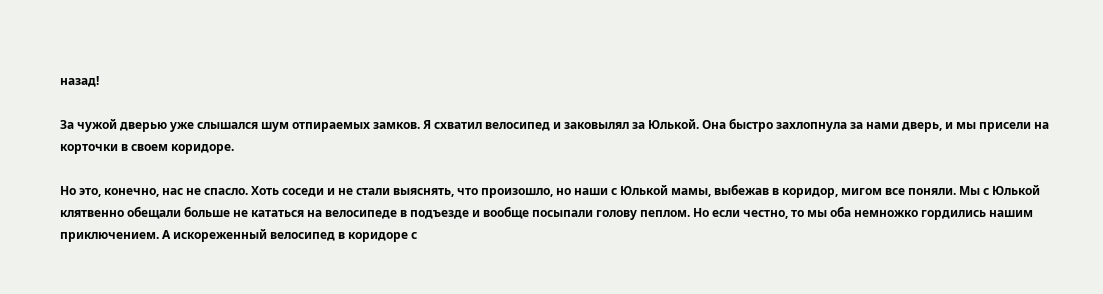назад!

За чужой дверью уже слышался шум отпираемых замков. Я схватил велосипед и заковылял за Юлькой. Она быстро захлопнула за нами дверь, и мы присели на корточки в своем коридоре.

Но это, конечно, нас не спасло. Хоть соседи и не стали выяснять, что произошло, но наши с Юлькой мамы, выбежав в коридор, мигом все поняли. Мы с Юлькой клятвенно обещали больше не кататься на велосипеде в подъезде и вообще посыпали голову пеплом. Но если честно, то мы оба немножко гордились нашим приключением. А искореженный велосипед в коридоре с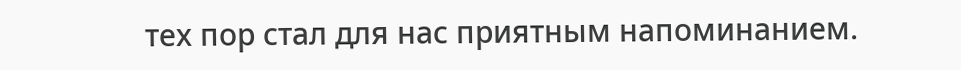тех пор стал для нас приятным напоминанием.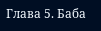Глава 5. Баба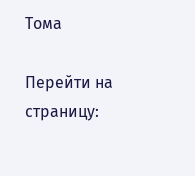Тома

Перейти на страницу: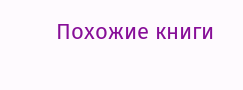Похожие книги